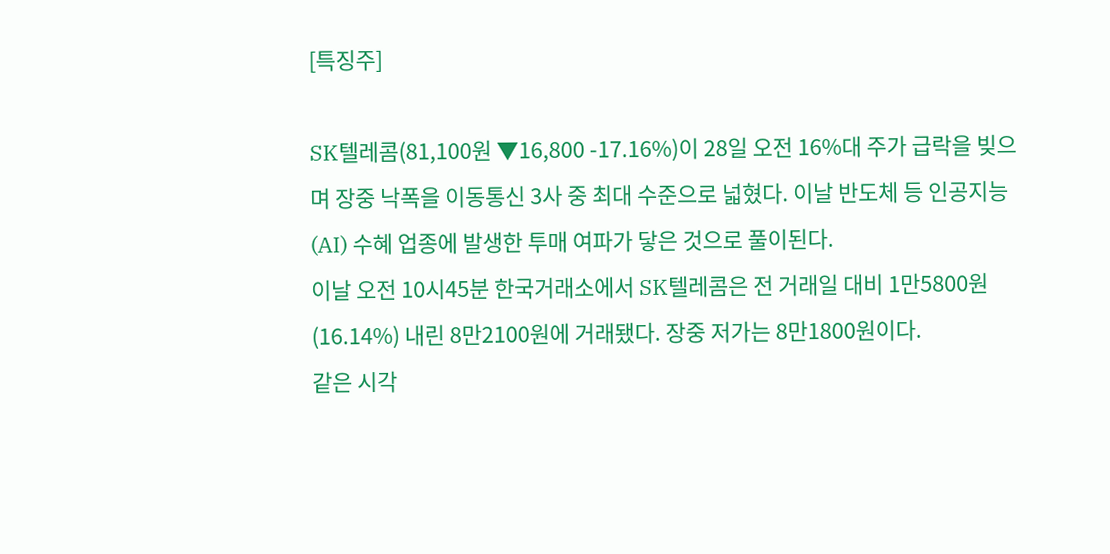[특징주]

SK텔레콤(81,100원 ▼16,800 -17.16%)이 28일 오전 16%대 주가 급락을 빚으며 장중 낙폭을 이동통신 3사 중 최대 수준으로 넓혔다. 이날 반도체 등 인공지능(AI) 수혜 업종에 발생한 투매 여파가 닿은 것으로 풀이된다.
이날 오전 10시45분 한국거래소에서 SK텔레콤은 전 거래일 대비 1만5800원(16.14%) 내린 8만2100원에 거래됐다. 장중 저가는 8만1800원이다.
같은 시각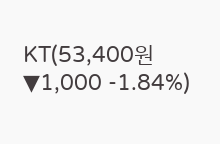KT(53,400원 ▼1,000 -1.84%)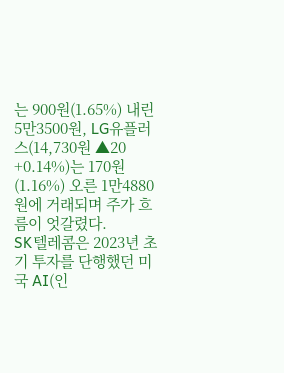는 900원(1.65%) 내린 5만3500원, LG유플러스(14,730원 ▲20 +0.14%)는 170원(1.16%) 오른 1만4880원에 거래되며 주가 흐름이 엇갈렸다.
SK텔레콤은 2023년 초기 투자를 단행했던 미국 AI(인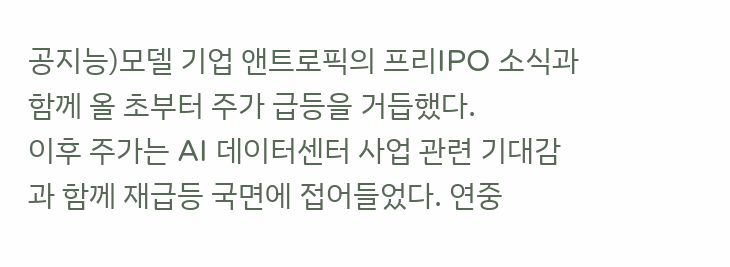공지능)모델 기업 앤트로픽의 프리IPO 소식과 함께 올 초부터 주가 급등을 거듭했다.
이후 주가는 AI 데이터센터 사업 관련 기대감과 함께 재급등 국면에 접어들었다. 연중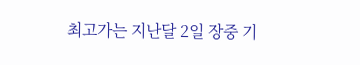최고가는 지난달 2일 장중 기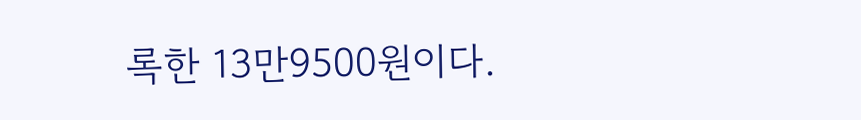록한 13만9500원이다.